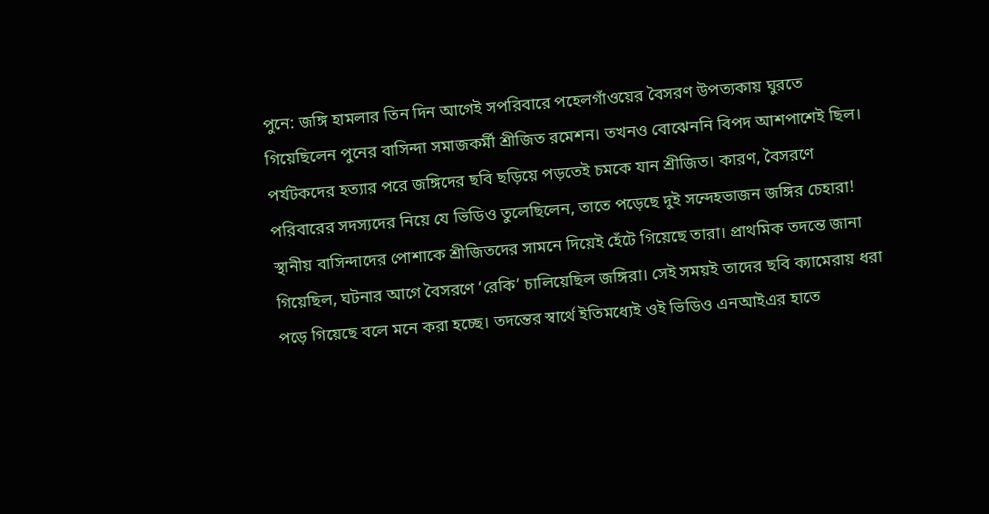পুনে: জঙ্গি হামলার তিন দিন আগেই সপরিবারে পহেলগাঁওয়ের বৈসরণ উপত্যকায় ঘুরতে গিয়েছিলেন পুনের বাসিন্দা সমাজকর্মী শ্রীজিত রমেশন। তখনও বোঝেননি বিপদ আশপাশেই ছিল। পর্যটকদের হত্যার পরে জঙ্গিদের ছবি ছড়িয়ে পড়তেই চমকে যান শ্রীজিত। কারণ, বৈসরণে পরিবারের সদস্যদের নিয়ে যে ভিডিও তুলেছিলেন, তাতে পড়েছে দুই সন্দেহভাজন জঙ্গির চেহারা! স্থানীয় বাসিন্দাদের পোশাকে শ্রীজিতদের সামনে দিয়েই হেঁটে গিয়েছে তারা। প্রাথমিক তদন্তে জানা গিয়েছিল, ঘটনার আগে বৈসরণে ‘রেকি’ চালিয়েছিল জঙ্গিরা। সেই সময়ই তাদের ছবি ক্যামেরায় ধরা পড়ে গিয়েছে বলে মনে করা হচ্ছে। তদন্তের স্বার্থে ইতিমধ্যেই ওই ভিডিও এনআইএর হাতে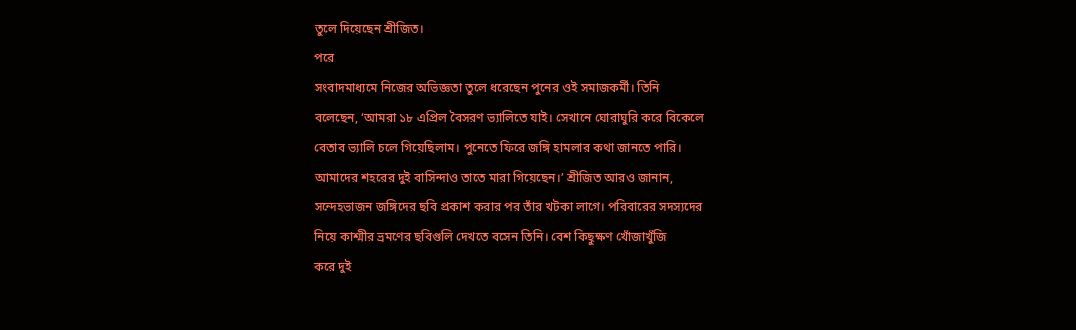তুলে দিয়েছেন শ্রীজিত।
পরে
সংবাদমাধ্যমে নিজের অভিজ্ঞতা তুলে ধরেছেন পুনের ওই সমাজকর্মী। তিনি
বলেছেন, ‘আমরা ১৮ এপ্রিল বৈসরণ ভ্যালিতে যাই। সেখানে ঘোরাঘুরি করে বিকেলে
বেতাব ভ্যালি চলে গিয়েছিলাম। পুনেতে ফিরে জঙ্গি হামলার কথা জানতে পারি।
আমাদের শহরের দুই বাসিন্দাও তাতে মারা গিয়েছেন।’ শ্রীজিত আরও জানান,
সন্দেহভাজন জঙ্গিদের ছবি প্রকাশ করার পর তাঁর খটকা লাগে। পরিবারের সদস্যদের
নিয়ে কাশ্মীর ভ্রমণের ছবিগুলি দেখতে বসেন তিনি। বেশ কিছুক্ষণ খোঁজাখুঁজি
করে দুই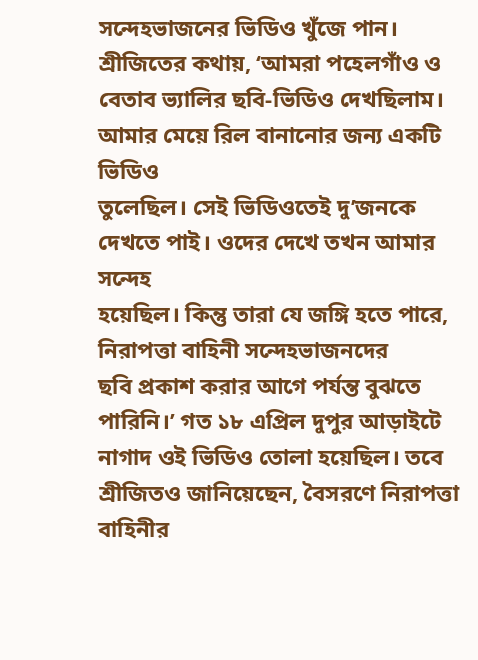সন্দেহভাজনের ভিডিও খুঁজে পান। শ্রীজিতের কথায়, ‘আমরা পহেলগাঁও ও
বেতাব ভ্যালির ছবি-ভিডিও দেখছিলাম। আমার মেয়ে রিল বানানোর জন্য একটি ভিডিও
তুলেছিল। সেই ভিডিওতেই দু’জনকে দেখতে পাই। ওদের দেখে তখন আমার সন্দেহ
হয়েছিল। কিন্তু তারা যে জঙ্গি হতে পারে, নিরাপত্তা বাহিনী সন্দেহভাজনদের
ছবি প্রকাশ করার আগে পর্যন্ত বুঝতে পারিনি।’ গত ১৮ এপ্রিল দুপুর আড়াইটে
নাগাদ ওই ভিডিও তোলা হয়েছিল। তবে শ্রীজিতও জানিয়েছেন, বৈসরণে নিরাপত্তা
বাহিনীর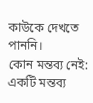কাউকে দেখতে পাননি।
কোন মন্তব্য নেই:
একটি মন্তব্য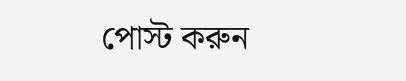পোস্ট করুন